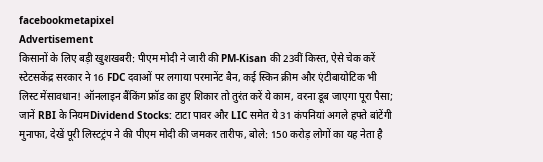facebookmetapixel
Advertisement
किसानों के लिए बड़ी खुशखबरी: पीएम मोदी ने जारी की PM-Kisan की 23वीं किस्त, ऐसे चेक करें स्टेटसकेंद्र सरकार ने 16 FDC दवाओं पर लगाया परमानेंट बैन, कई स्किन क्रीम और एंटीबायोटिक भी लिस्ट मेंसावधान! ऑनलाइन बैंकिंग फ्रॉड का हुए शिकार तो तुरंत करें ये काम, वरना डूब जाएगा पूरा पैसा; जानें RBI के नियमDividend Stocks: टाटा पावर और LIC समेत ये 31 कंपनियां अगले हफ्ते बांटेंगी मुनाफा, देखें पूरी लिस्टट्रंप ने की पीएम मोदी की जमकर तारीफ, बोले: 150 करोड़ लोगों का यह नेता है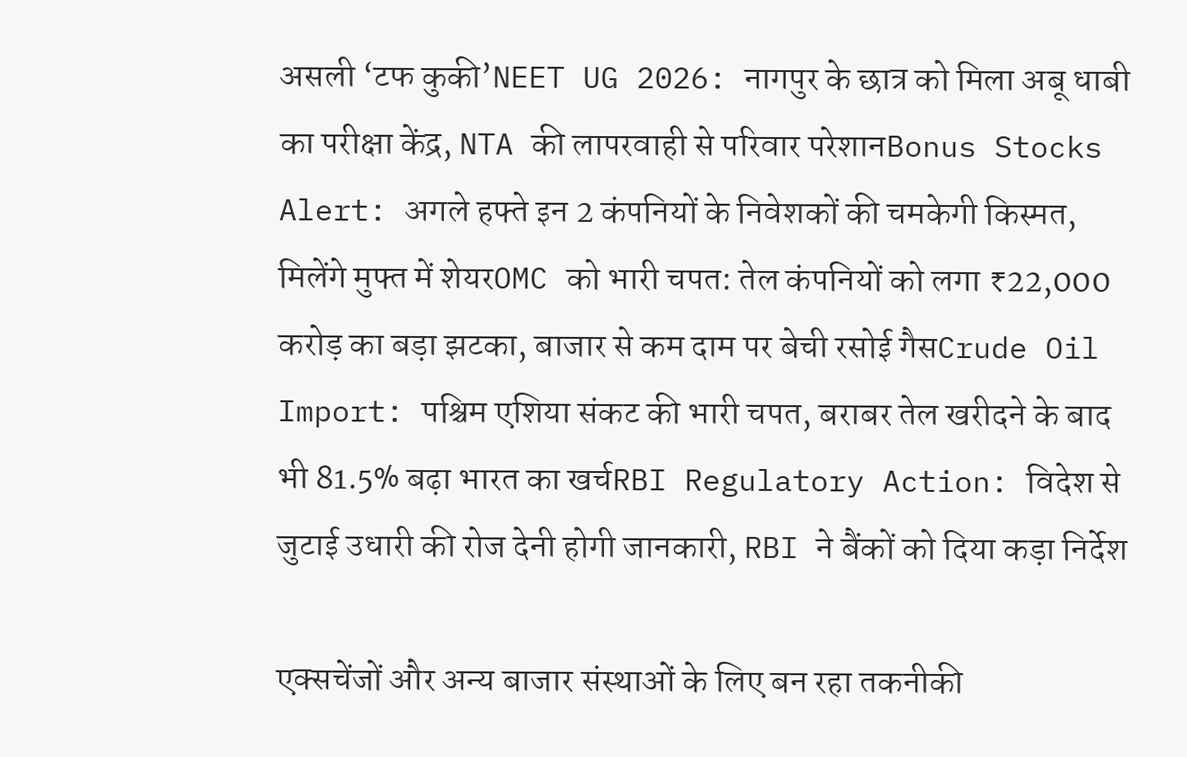असली ‘टफ कुकी’NEET UG 2026: नागपुर के छात्र को मिला अबू धाबी का परीक्षा केंद्र, NTA की लापरवाही से परिवार परेशानBonus Stocks Alert: अगले हफ्ते इन 2 कंपनियों के निवेशकों की चमकेगी किस्मत, मिलेंगे मुफ्त में शेयरOMC को भारी चपत: तेल कंपनियों को लगा ₹22,000 करोड़ का बड़ा झटका, बाजार से कम दाम पर बेची रसोई गैसCrude Oil Import: पश्चिम एशिया संकट की भारी चपत, बराबर तेल खरीदने के बाद भी 81.5% बढ़ा भारत का खर्चRBI Regulatory Action: विदेश से जुटाई उधारी की रोज देनी होगी जानकारी, RBI ने बैंकों को दिया कड़ा निर्देश

एक्सचेंजों और अन्य बाजार संस्थाओं के लिए बन रहा तकनीकी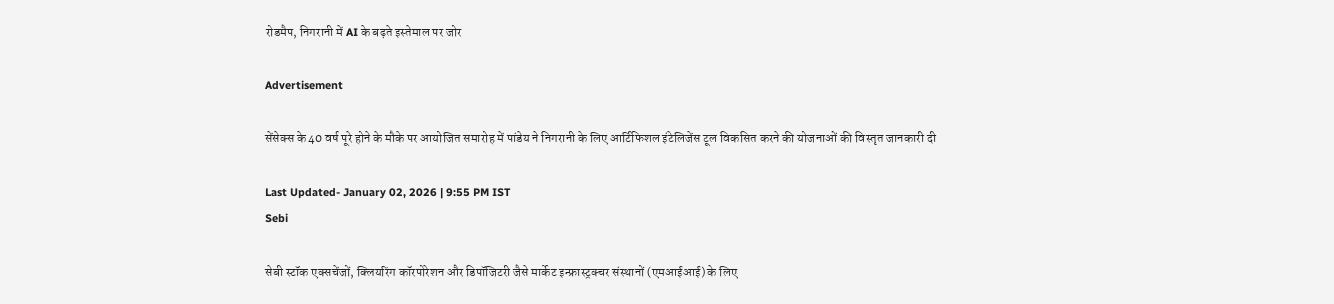रोडमैप, निगरानी में AI के बढ़ते इस्तेमाल पर जोर

Advertisement

सेंसेक्स के 40 वर्ष पूरे होने के मौके पर आयोजित समारोह में पांडेय ने निगरानी के लिए आर्टिफिशल इंटेलिजेंस टूल विकसित करने की योजनाओं की विस्तृत जानकारी दी

Last Updated- January 02, 2026 | 9:55 PM IST
Sebi

सेबी स्टॉक एक्सचेंजों, क्लियरिंग कॉरपोरेशन और डिपॉजिटरी जैसे मार्केट इन्फ्रास्ट्रक्चर संस्थानों (एमआईआई) के लिए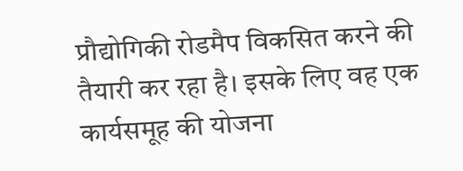प्रौद्योगिकी रोडमैप विकसित करने की तैयारी कर रहा है। इसके लिए वह एक कार्यसमूह की योजना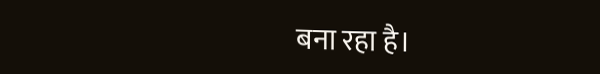बना रहा है।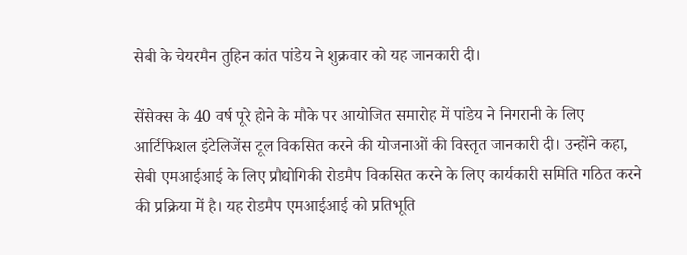सेबी के चेयरमैन तुहिन कांत पांडेय ने शुक्रवार को यह जानकारी दी।

सेंसेक्स के 40 वर्ष पूरे होने के मौके पर आयोजित समारोह में पांडेय ने निगरानी के लिए आर्टिफिशल इंटेलिजेंस टूल विकसित करने की योजनाओं की विस्तृत जानकारी दी। उन्होंने कहा, सेबी एमआईआई के लिए प्रौद्योगिकी रोडमैप विकसित करने के लिए कार्यकारी समिति गठित करने की प्रक्रिया में है। यह रोडमैप एमआईआई को प्रतिभूति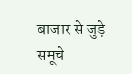बाजार से जुड़े समूचे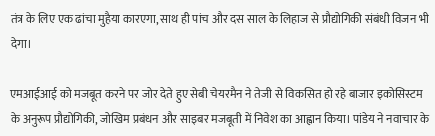तंत्र के लिए एक ढांचा मुहैया कारएगा, साथ ही पांच और दस साल के लिहाज से प्रौद्योगिकी संबंधी विजन भी देगा।

एमआईआई को मजबूत करने पर जोर देते हुए सेबी चेयरमैन ने तेजी से विकसित हो रहे बाजार इकोसिस्टम के अनुरूप प्रौद्योगिकी, जोखिम प्रबंधन और साइबर मजबूती में निवेश का आह्वान किया। पांडेय ने नवाचार के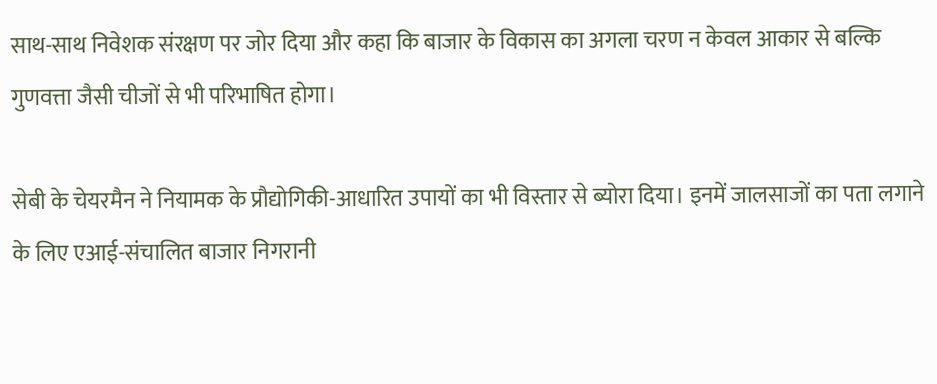साथ-साथ निवेशक संरक्षण पर जोर दिया और कहा कि बाजार के विकास का अगला चरण न केवल आकार से बल्कि गुणवत्ता जैसी चीजों से भी परिभाषित होगा।

सेबी के चेयरमैन ने नियामक के प्रौद्योगिकी-आधारित उपायों का भी विस्तार से ब्योरा दिया। इनमें जालसाजों का पता लगाने के लिए एआई-संचालित बाजार निगरानी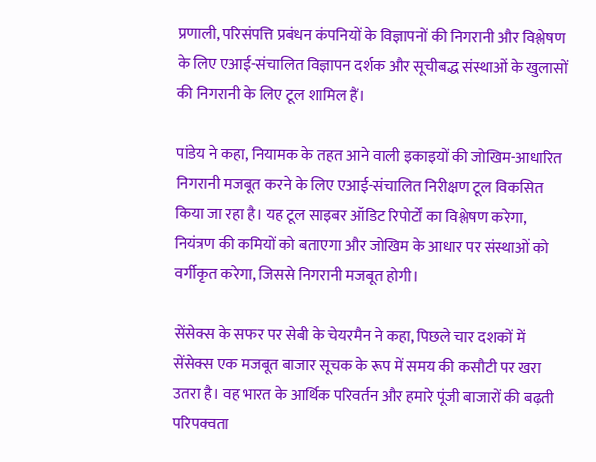प्रणाली, परिसंपत्ति प्रबंधन कंपनियों के विज्ञापनों की निगरानी और विश्लेषण के लिए एआई-संचालित विज्ञापन दर्शक और सूचीबद्ध संस्थाओं के खुलासों की निगरानी के लिए टूल शामिल हैं।

पांडेय ने कहा, नियामक के तहत आने वाली इकाइयों की जोखिम-आधारित निगरानी मजबूत करने के लिए एआई-संचालित निरीक्षण टूल विकसित किया जा रहा है। यह टूल साइबर ऑडिट रिपोर्टों का विश्लेषण करेगा, नियंत्रण की कमियों को बताएगा और जोखिम के आधार पर संस्थाओं को वर्गीकृत करेगा, जिससे निगरानी मजबूत होगी।

सेंसेक्स के सफर पर सेबी के चेयरमैन ने कहा, पिछले चार दशकों में सेंसेक्स एक मजबूत बाजार सूचक के रूप में समय की कसौटी पर खरा उतरा है। वह भारत के आर्थिक परिवर्तन और हमारे पूंजी बाजारों की बढ़ती परिपक्वता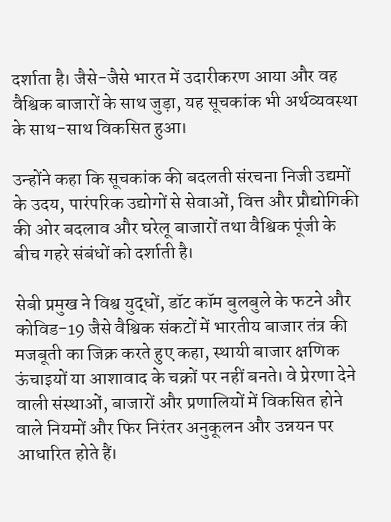दर्शाता है। जैसे-जैसे भारत में उदारीकरण आया और वह वैश्विक बाजारों के साथ जुड़ा, यह सूचकांक भी अर्थव्यवस्था के साथ-साथ विकसित हुआ।

उन्होंने कहा कि सूचकांक की बदलती संरचना निजी उद्यमों के उदय, पारंपरिक उद्योगों से सेवाओं, वित्त और प्रौद्योगिकी की ओर बदलाव और घरेलू बाजारों तथा वैश्विक पूंजी के बीच गहरे संबंधों को दर्शाती है।

सेबी प्रमुख ने विश्व युद्धों, डॉट कॉम बुलबुले के फटने और कोविड-19 जैसे वैश्विक संकटों में भारतीय बाजार तंत्र की मजबूती का जिक्र करते हुए कहा, स्थायी बाजार क्षणिक ऊंचाइयों या आशावाद के चक्रों पर नहीं बनते। वे प्रेरणा देने वाली संस्थाओं, बाजारों और प्रणालियों में विकसित होने वाले नियमों और फिर निरंतर अनुकूलन और उन्नयन पर आधारित होते हैं।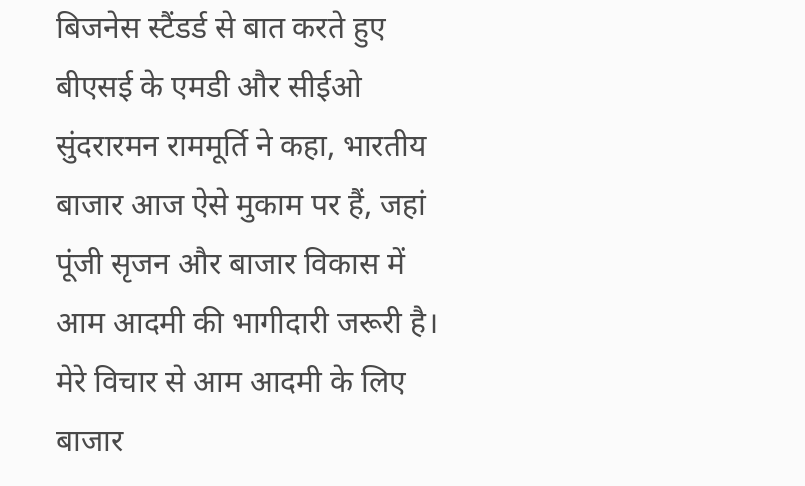बिजनेस स्टैंडर्ड से बात करते हुए बीएसई के एमडी और सीईओ सुंदरारमन राममूर्ति ने कहा, भारतीय बाजार आज ऐसे मुकाम पर हैं, जहां पूंजी सृजन और बाजार विकास में आम आदमी की भागीदारी जरूरी है। मेरे विचार से आम आदमी के लिए बाजार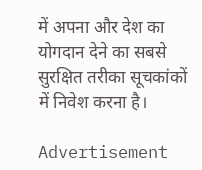में अपना और देश का योगदान देने का सबसे सुरक्षित तरीका सूचकांकों में निवेश करना है।

Advertisement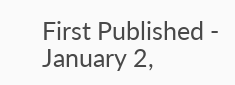First Published - January 2,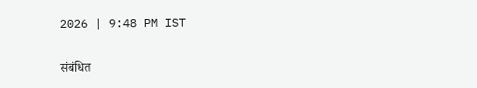2026 | 9:48 PM IST

संबंधित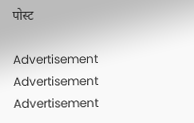पोस्ट

Advertisement
Advertisement
Advertisement